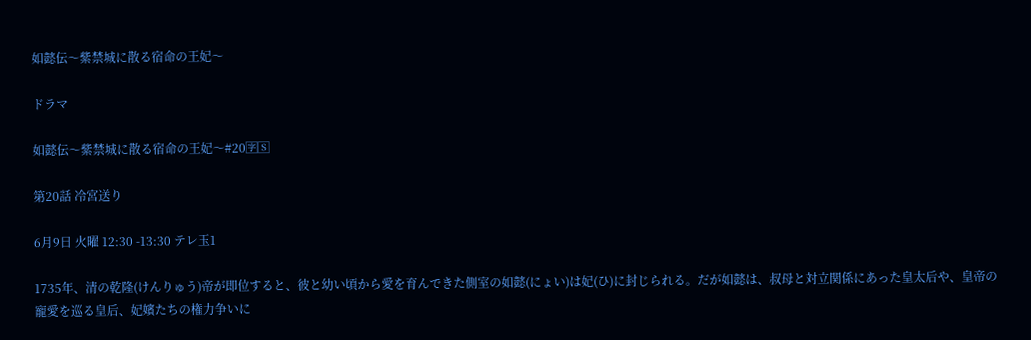如懿伝〜紫禁城に散る宿命の王妃〜

ドラマ

如懿伝〜紫禁城に散る宿命の王妃〜#20🈑🅂

第20話 冷宮送り

6月9日 火曜 12:30 -13:30 テレ玉1

1735年、清の乾隆(けんりゅう)帝が即位すると、彼と幼い頃から愛を育んできた側室の如懿(にょい)は妃(ひ)に封じられる。だが如懿は、叔母と対立関係にあった皇太后や、皇帝の寵愛を巡る皇后、妃嬪たちの権力争いに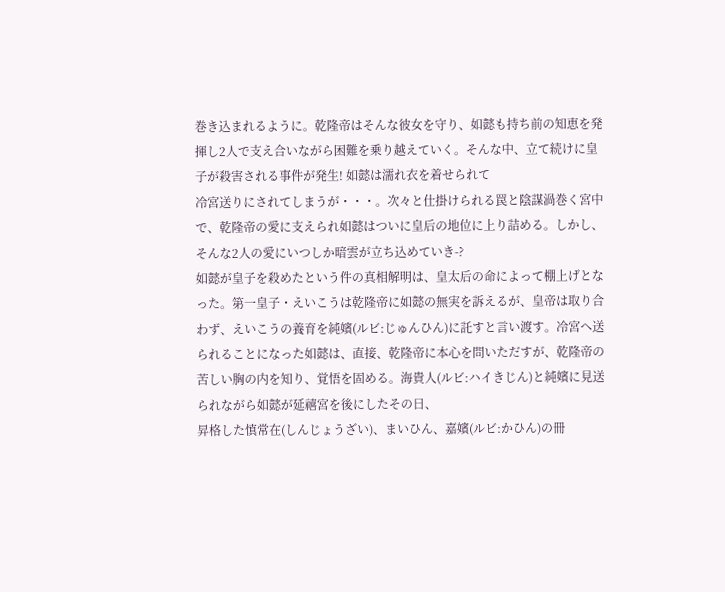巻き込まれるように。乾隆帝はそんな彼女を守り、如懿も持ち前の知恵を発揮し2人で支え合いながら困難を乗り越えていく。そんな中、立て続けに皇子が殺害される事件が発生! 如懿は濡れ衣を着せられて
冷宮送りにされてしまうが・・・。次々と仕掛けられる罠と陰謀渦巻く宮中で、乾隆帝の愛に支えられ如懿はついに皇后の地位に上り詰める。しかし、そんな2人の愛にいつしか暗雲が立ち込めていき-?
如懿が皇子を殺めたという件の真相解明は、皇太后の命によって棚上げとなった。第一皇子・えいこうは乾隆帝に如懿の無実を訴えるが、皇帝は取り合わず、えいこうの養育を純嬪(ルビ:じゅんひん)に託すと言い渡す。冷宮へ送られることになった如懿は、直接、乾隆帝に本心を問いただすが、乾隆帝の苦しい胸の内を知り、覚悟を固める。海貴人(ルビ:ハイきじん)と純嬪に見送られながら如懿が延禧宮を後にしたその日、
昇格した慎常在(しんじょうざい)、まいひん、嘉嬪(ルビ:かひん)の冊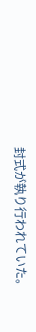封式が執り行われていた。